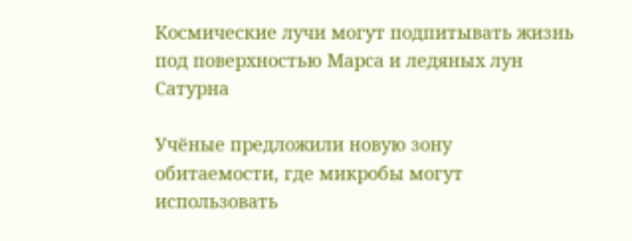Космические лучи могут подпитывать жизнь под поверхностью Марса и ледяных лун Сатурна

Учёные предложили новую зону обитаемости, где микробы могут использовать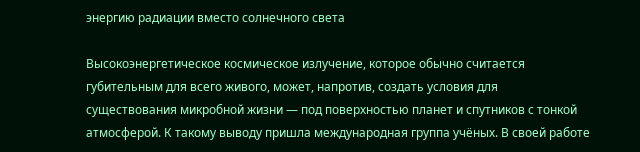энергию радиации вместо солнечного света

Высокоэнергетическое космическое излучение, которое обычно считается губительным для всего живого, может, напротив, создать условия для существования микробной жизни — под поверхностью планет и спутников с тонкой атмосферой. К такому выводу пришла международная группа учёных. В своей работе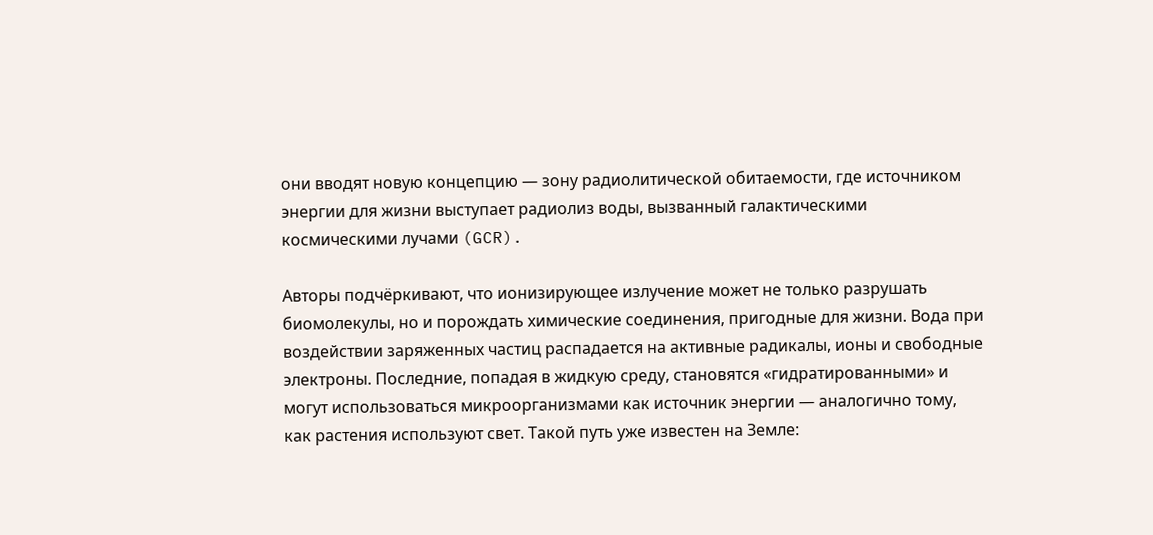они вводят новую концепцию — зону радиолитической обитаемости, где источником энергии для жизни выступает радиолиз воды, вызванный галактическими космическими лучами (GCR).

Авторы подчёркивают, что ионизирующее излучение может не только разрушать биомолекулы, но и порождать химические соединения, пригодные для жизни. Вода при воздействии заряженных частиц распадается на активные радикалы, ионы и свободные электроны. Последние, попадая в жидкую среду, становятся «гидратированными» и могут использоваться микроорганизмами как источник энергии — аналогично тому, как растения используют свет. Такой путь уже известен на Земле: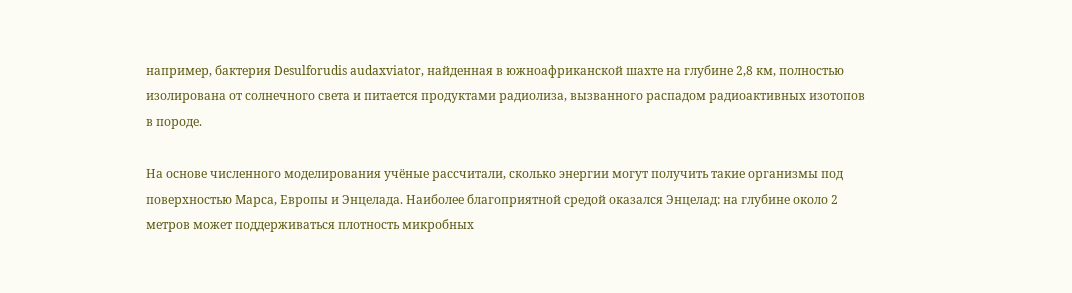например, бактерия Desulforudis audaxviator, найденная в южноафриканской шахте на глубине 2,8 км, полностью изолирована от солнечного света и питается продуктами радиолиза, вызванного распадом радиоактивных изотопов в породе.

На основе численного моделирования учёные рассчитали, сколько энергии могут получить такие организмы под поверхностью Марса, Европы и Энцелада. Наиболее благоприятной средой оказался Энцелад: на глубине около 2 метров может поддерживаться плотность микробных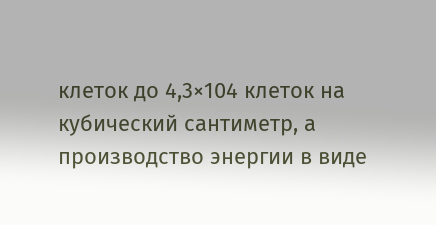клеток до 4,3×104 клеток на кубический сантиметр, а производство энергии в виде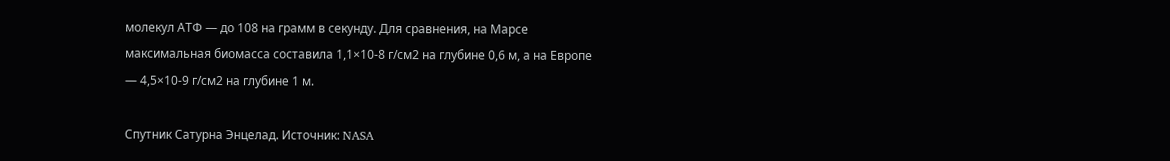молекул АТФ — до 108 на грамм в секунду. Для сравнения, на Марсе максимальная биомасса составила 1,1×10-8 г/см2 на глубине 0,6 м, а на Европе — 4,5×10-9 г/см2 на глубине 1 м.

Спутник Сатурна Энцелад. Источник: NASA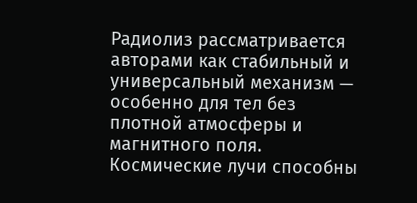Радиолиз рассматривается авторами как стабильный и универсальный механизм — особенно для тел без плотной атмосферы и магнитного поля. Космические лучи способны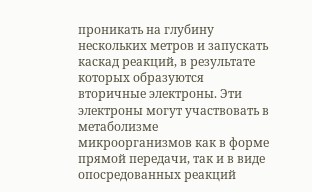проникать на глубину нескольких метров и запускать каскад реакций, в результате которых образуются вторичные электроны. Эти электроны могут участвовать в метаболизме микроорганизмов как в форме прямой передачи, так и в виде опосредованных реакций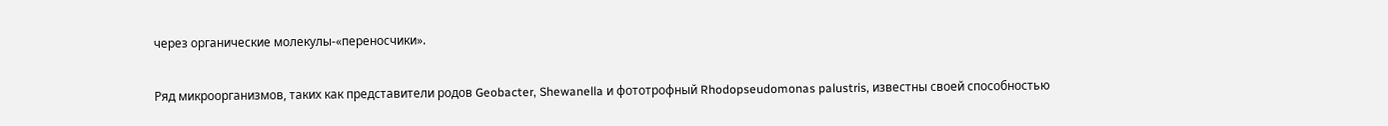через органические молекулы-«переносчики».

Ряд микроорганизмов, таких как представители родов Geobacter, Shewanella и фототрофный Rhodopseudomonas palustris, известны своей способностью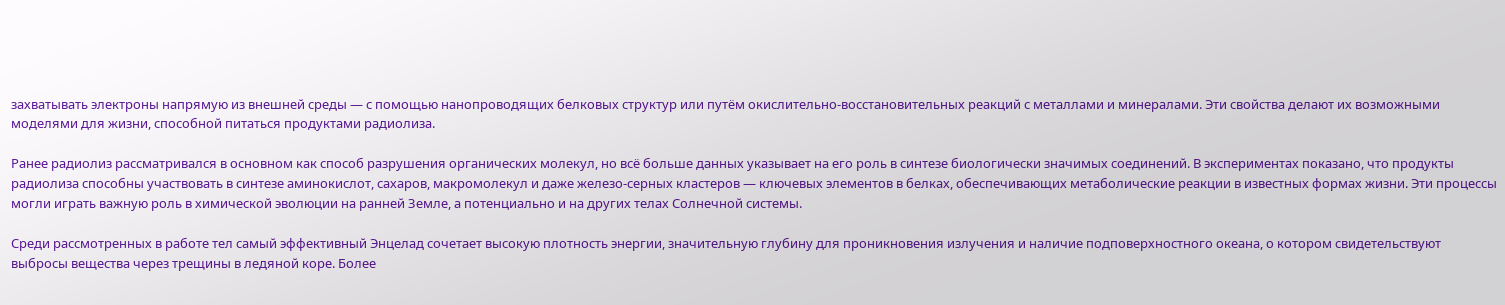захватывать электроны напрямую из внешней среды — с помощью нанопроводящих белковых структур или путём окислительно-восстановительных реакций с металлами и минералами. Эти свойства делают их возможными моделями для жизни, способной питаться продуктами радиолиза.

Ранее радиолиз рассматривался в основном как способ разрушения органических молекул, но всё больше данных указывает на его роль в синтезе биологически значимых соединений. В экспериментах показано, что продукты радиолиза способны участвовать в синтезе аминокислот, сахаров, макромолекул и даже железо-серных кластеров — ключевых элементов в белках, обеспечивающих метаболические реакции в известных формах жизни. Эти процессы могли играть важную роль в химической эволюции на ранней Земле, а потенциально и на других телах Солнечной системы.

Среди рассмотренных в работе тел самый эффективный Энцелад сочетает высокую плотность энергии, значительную глубину для проникновения излучения и наличие подповерхностного океана, о котором свидетельствуют выбросы вещества через трещины в ледяной коре. Более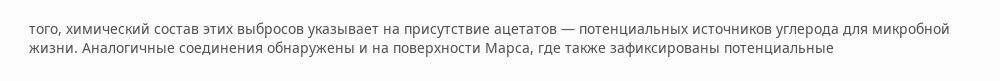того, химический состав этих выбросов указывает на присутствие ацетатов — потенциальных источников углерода для микробной жизни. Аналогичные соединения обнаружены и на поверхности Марса, где также зафиксированы потенциальные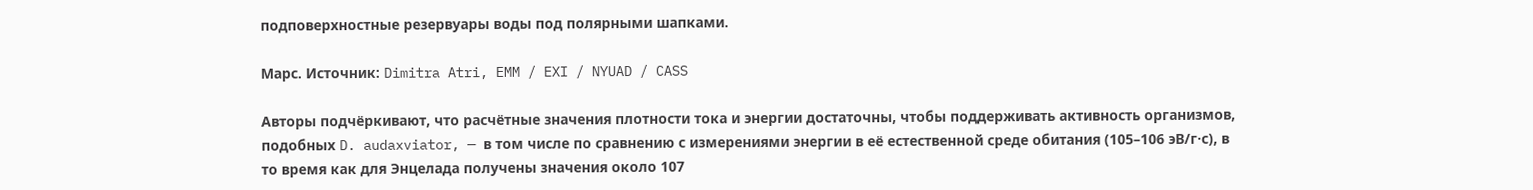подповерхностные резервуары воды под полярными шапками.

Марс. Источник: Dimitra Atri, EMM / EXI / NYUAD / CASS

Авторы подчёркивают, что расчётные значения плотности тока и энергии достаточны, чтобы поддерживать активность организмов, подобных D. audaxviator, — в том числе по сравнению с измерениями энергии в её естественной среде обитания (105–106 эВ/г·с), в то время как для Энцелада получены значения около 107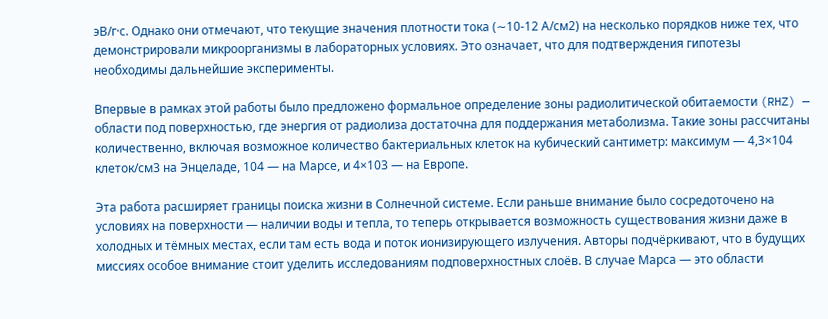эВ/г·с. Однако они отмечают, что текущие значения плотности тока (∼10-12 А/см2) на несколько порядков ниже тех, что демонстрировали микроорганизмы в лабораторных условиях. Это означает, что для подтверждения гипотезы необходимы дальнейшие эксперименты.

Впервые в рамках этой работы было предложено формальное определение зоны радиолитической обитаемости (RHZ) — области под поверхностью, где энергия от радиолиза достаточна для поддержания метаболизма. Такие зоны рассчитаны количественно, включая возможное количество бактериальных клеток на кубический сантиметр: максимум — 4,3×104 клеток/см3 на Энцеладе, 104 — на Марсе, и 4×103 — на Европе.

Эта работа расширяет границы поиска жизни в Солнечной системе. Если раньше внимание было сосредоточено на условиях на поверхности — наличии воды и тепла, то теперь открывается возможность существования жизни даже в холодных и тёмных местах, если там есть вода и поток ионизирующего излучения. Авторы подчёркивают, что в будущих миссиях особое внимание стоит уделить исследованиям подповерхностных слоёв. В случае Марса — это области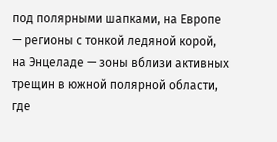под полярными шапками, на Европе — регионы с тонкой ледяной корой, на Энцеладе — зоны вблизи активных трещин в южной полярной области, где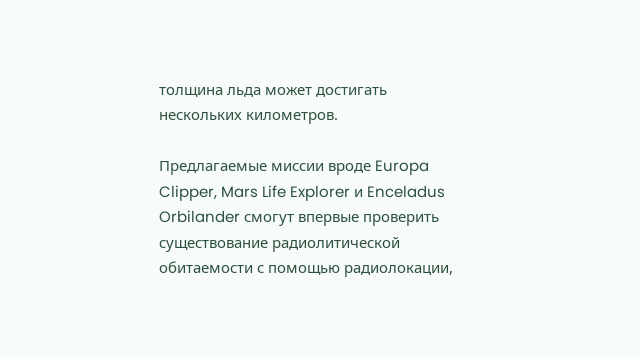толщина льда может достигать нескольких километров.

Предлагаемые миссии вроде Europa Clipper, Mars Life Explorer и Enceladus Orbilander смогут впервые проверить существование радиолитической обитаемости с помощью радиолокации,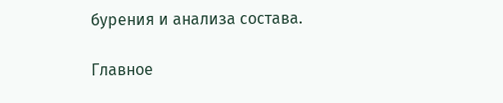бурения и анализа состава.

Главное